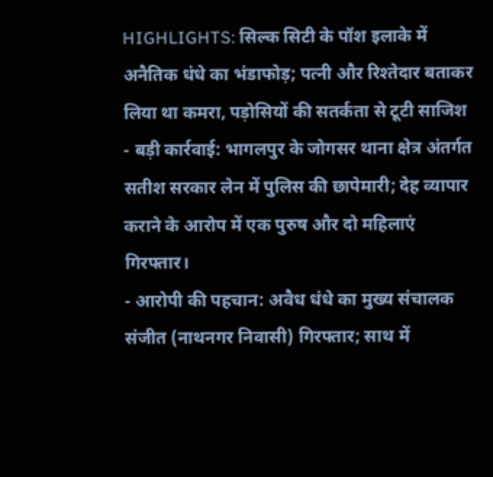HIGHLIGHTS: सिल्क सिटी के पॉश इलाके में अनैतिक धंधे का भंडाफोड़; पत्नी और रिश्तेदार बताकर लिया था कमरा, पड़ोसियों की सतर्कता से टूटी साजिश
- बड़ी कार्रवाई: भागलपुर के जोगसर थाना क्षेत्र अंतर्गत सतीश सरकार लेन में पुलिस की छापेमारी; देह व्यापार कराने के आरोप में एक पुरुष और दो महिलाएं गिरफ्तार।
- आरोपी की पहचान: अवैध धंधे का मुख्य संचालक संजीत (नाथनगर निवासी) गिरफ्तार; साथ में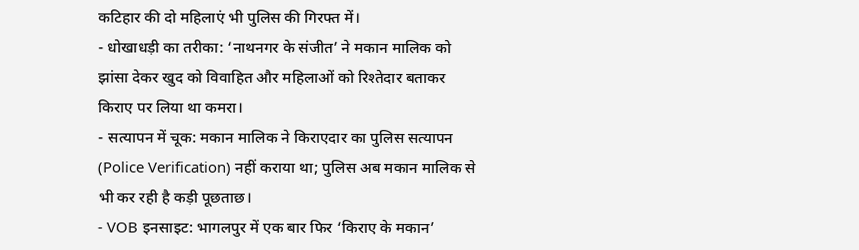कटिहार की दो महिलाएं भी पुलिस की गिरफ्त में।
- धोखाधड़ी का तरीका: ‘नाथनगर के संजीत’ ने मकान मालिक को झांसा देकर खुद को विवाहित और महिलाओं को रिश्तेदार बताकर किराए पर लिया था कमरा।
- सत्यापन में चूक: मकान मालिक ने किराएदार का पुलिस सत्यापन (Police Verification) नहीं कराया था; पुलिस अब मकान मालिक से भी कर रही है कड़ी पूछताछ।
- VOB इनसाइट: भागलपुर में एक बार फिर ‘किराए के मकान’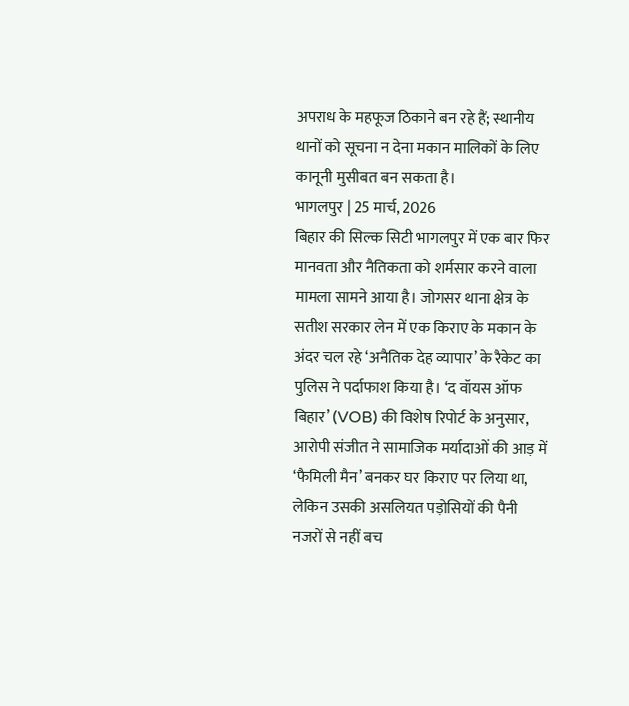अपराध के महफूज ठिकाने बन रहे हैं; स्थानीय थानों को सूचना न देना मकान मालिकों के लिए कानूनी मुसीबत बन सकता है।
भागलपुर | 25 मार्च, 2026
बिहार की सिल्क सिटी भागलपुर में एक बार फिर मानवता और नैतिकता को शर्मसार करने वाला मामला सामने आया है। जोगसर थाना क्षेत्र के सतीश सरकार लेन में एक किराए के मकान के अंदर चल रहे ‘अनैतिक देह व्यापार’ के रैकेट का पुलिस ने पर्दाफाश किया है। ‘द वॉयस ऑफ बिहार’ (VOB) की विशेष रिपोर्ट के अनुसार, आरोपी संजीत ने सामाजिक मर्यादाओं की आड़ में ‘फैमिली मैन’ बनकर घर किराए पर लिया था, लेकिन उसकी असलियत पड़ोसियों की पैनी नजरों से नहीं बच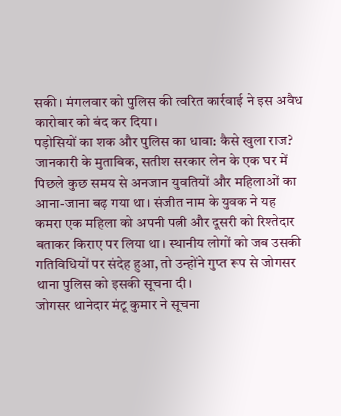सकी। मंगलवार को पुलिस की त्वरित कार्रवाई ने इस अवैध कारोबार को बंद कर दिया।
पड़ोसियों का शक और पुलिस का धावा: कैसे खुला राज?
जानकारी के मुताबिक, सतीश सरकार लेन के एक घर में पिछले कुछ समय से अनजान युवतियों और महिलाओं का आना-जाना बढ़ गया था। संजीत नाम के युवक ने यह कमरा एक महिला को अपनी पत्नी और दूसरी को रिश्तेदार बताकर किराए पर लिया था। स्थानीय लोगों को जब उसकी गतिविधियों पर संदेह हुआ, तो उन्होंने गुप्त रूप से जोगसर थाना पुलिस को इसकी सूचना दी।
जोगसर थानेदार मंटू कुमार ने सूचना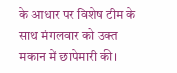के आधार पर विशेष टीम के साथ मंगलवार को उक्त मकान में छापेमारी की।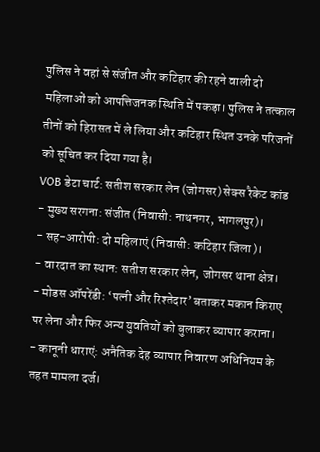पुलिस ने वहां से संजीत और कटिहार की रहने वाली दो महिलाओं को आपत्तिजनक स्थिति में पकड़ा। पुलिस ने तत्काल तीनों को हिरासत में ले लिया और कटिहार स्थित उनके परिजनों को सूचित कर दिया गया है।
VOB डेटा चार्ट: सतीश सरकार लेन (जोगसर) सेक्स रैकेट कांड
- मुख्य सरगना: संजीत (निवासी: नाथनगर, भागलपुर)।
- सह-आरोपी: दो महिलाएं (निवासी: कटिहार जिला)।
- वारदात का स्थान: सतीश सरकार लेन, जोगसर थाना क्षेत्र।
- मोडस ऑपरेंडी: ‘पत्नी और रिश्तेदार’ बताकर मकान किराए पर लेना और फिर अन्य युवतियों को बुलाकर व्यापार कराना।
- कानूनी धाराएं: अनैतिक देह व्यापार निवारण अधिनियम के तहत मामला दर्ज।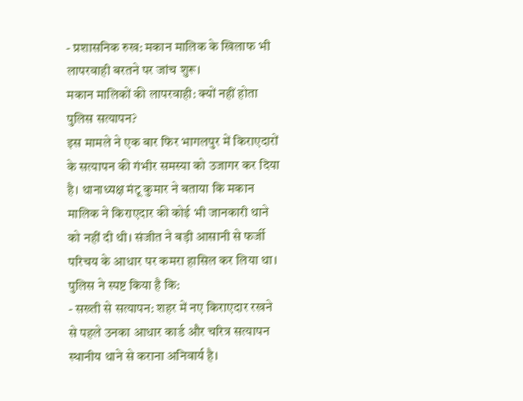- प्रशासनिक रुख: मकान मालिक के खिलाफ भी लापरवाही बरतने पर जांच शुरू।
मकान मालिकों की लापरवाही: क्यों नहीं होता पुलिस सत्यापन?
इस मामले ने एक बार फिर भागलपुर में किराएदारों के सत्यापन की गंभीर समस्या को उजागर कर दिया है। थानाध्यक्ष मंटू कुमार ने बताया कि मकान मालिक ने किराएदार की कोई भी जानकारी थाने को नहीं दी थी। संजीत ने बड़ी आसानी से फर्जी परिचय के आधार पर कमरा हासिल कर लिया था।
पुलिस ने स्पष्ट किया है कि:
- सख्ती से सत्यापन: शहर में नए किराएदार रखने से पहले उनका आधार कार्ड और चरित्र सत्यापन स्थानीय थाने से कराना अनिवार्य है।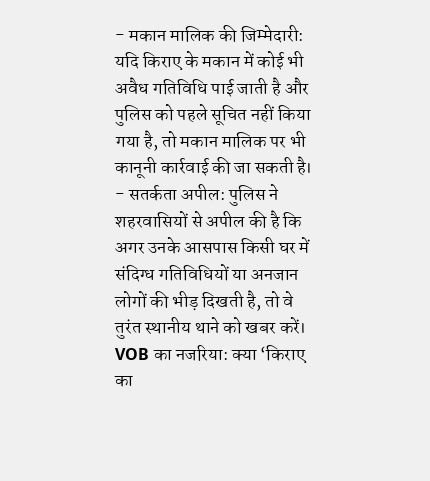- मकान मालिक की जिम्मेदारी: यदि किराए के मकान में कोई भी अवैध गतिविधि पाई जाती है और पुलिस को पहले सूचित नहीं किया गया है, तो मकान मालिक पर भी कानूनी कार्रवाई की जा सकती है।
- सतर्कता अपील: पुलिस ने शहरवासियों से अपील की है कि अगर उनके आसपास किसी घर में संदिग्ध गतिविधियों या अनजान लोगों की भीड़ दिखती है, तो वे तुरंत स्थानीय थाने को खबर करें।
VOB का नजरिया: क्या ‘किराए का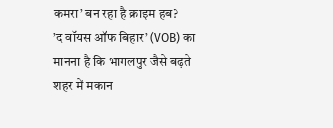कमरा’ बन रहा है क्राइम हब?
’द वॉयस ऑफ बिहार’ (VOB) का मानना है कि भागलपुर जैसे बढ़ते शहर में मकान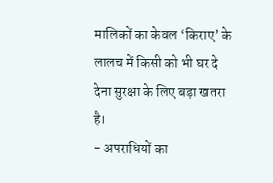मालिकों का केवल ‘किराए’ के लालच में किसी को भी घर दे देना सुरक्षा के लिए बड़ा खतरा है।
- अपराधियों का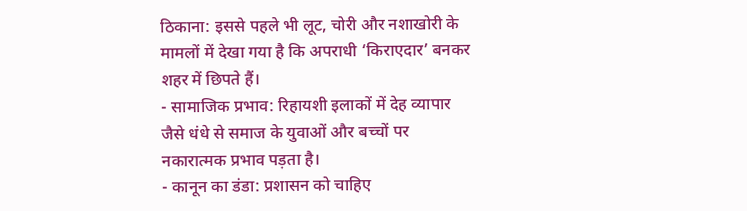ठिकाना: इससे पहले भी लूट, चोरी और नशाखोरी के मामलों में देखा गया है कि अपराधी ‘किराएदार’ बनकर शहर में छिपते हैं।
- सामाजिक प्रभाव: रिहायशी इलाकों में देह व्यापार जैसे धंधे से समाज के युवाओं और बच्चों पर नकारात्मक प्रभाव पड़ता है।
- कानून का डंडा: प्रशासन को चाहिए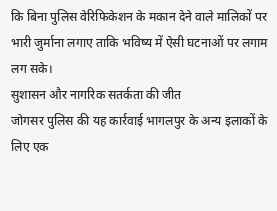कि बिना पुलिस वेरिफिकेशन के मकान देने वाले मालिकों पर भारी जुर्माना लगाए ताकि भविष्य में ऐसी घटनाओं पर लगाम लग सके।
सुशासन और नागरिक सतर्कता की जीत
जोगसर पुलिस की यह कार्रवाई भागलपुर के अन्य इलाकों के लिए एक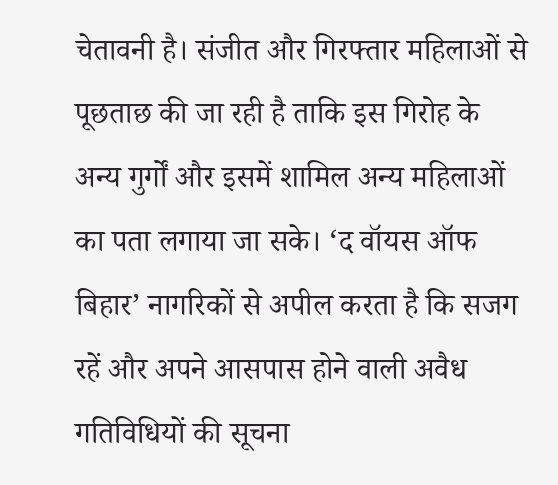चेतावनी है। संजीत और गिरफ्तार महिलाओं से पूछताछ की जा रही है ताकि इस गिरोह के अन्य गुर्गों और इसमें शामिल अन्य महिलाओं का पता लगाया जा सके। ‘द वॉयस ऑफ बिहार’ नागरिकों से अपील करता है कि सजग रहें और अपने आसपास होने वाली अवैध गतिविधियों की सूचना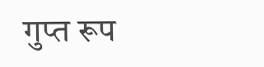गुप्त रूप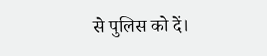से पुलिस को दें।